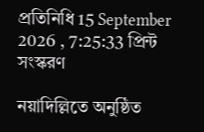প্রতিনিধি 15 September 2026 , 7:25:33 প্রিন্ট সংস্করণ

নয়াদিল্লিতে অনুষ্ঠিত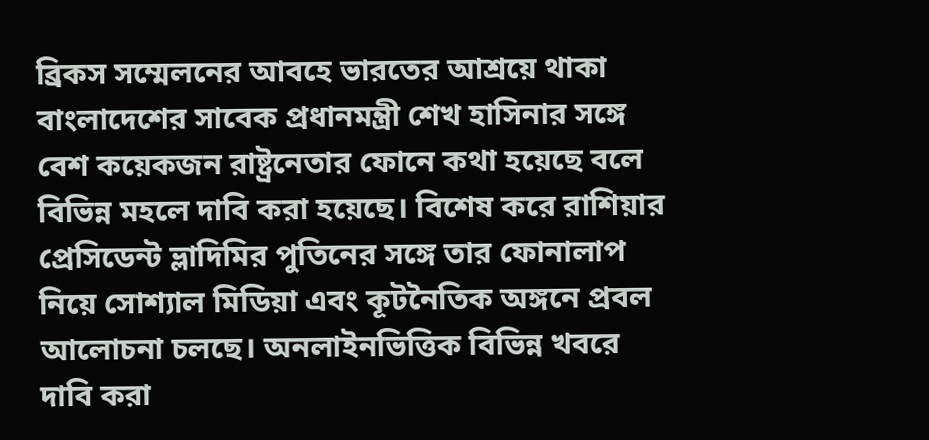ব্রিকস সম্মেলনের আবহে ভারতের আশ্রয়ে থাকা বাংলাদেশের সাবেক প্রধানমন্ত্রী শেখ হাসিনার সঙ্গে বেশ কয়েকজন রাষ্ট্রনেতার ফোনে কথা হয়েছে বলে বিভিন্ন মহলে দাবি করা হয়েছে। বিশেষ করে রাশিয়ার প্রেসিডেন্ট ভ্লাদিমির পুতিনের সঙ্গে তার ফোনালাপ নিয়ে সোশ্যাল মিডিয়া এবং কূটনৈতিক অঙ্গনে প্রবল আলোচনা চলছে। অনলাইনভিত্তিক বিভিন্ন খবরে দাবি করা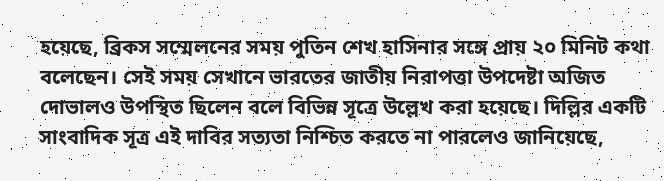হয়েছে, ব্রিকস সম্মেলনের সময় পুতিন শেখ হাসিনার সঙ্গে প্রায় ২০ মিনিট কথা বলেছেন। সেই সময় সেখানে ভারতের জাতীয় নিরাপত্তা উপদেষ্টা অজিত দোভালও উপস্থিত ছিলেন বলে বিভিন্ন সূত্রে উল্লেখ করা হয়েছে। দিল্লির একটি সাংবাদিক সূত্র এই দাবির সত্যতা নিশ্চিত করতে না পারলেও জানিয়েছে,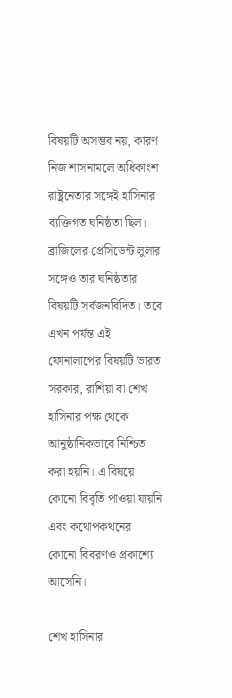বিষয়টি অসম্ভব নয়, কারণ নিজ শাসনামলে অধিকাংশ রাষ্ট্রনেতার সঙ্গেই হাসিনার ব্যক্তিগত ঘনিষ্ঠতা ছিল। ব্রাজিলের প্রেসিডেন্ট লুলার সঙ্গেও তার ঘনিষ্ঠতার বিষয়টি সর্বজনবিদিত। তবে এখন পর্যন্ত এই ফোনালাপের বিষয়টি ভারত সরকার, রাশিয়া বা শেখ হাসিনার পক্ষ থেকে আনুষ্ঠানিকভাবে নিশ্চিত করা হয়নি। এ বিষয়ে কোনো বিবৃতি পাওয়া যায়নি এবং কথোপকথনের কোনো বিবরণও প্রকাশ্যে আসেনি।

শেখ হাসিনার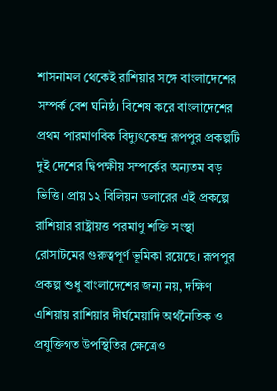শাসনামল থেকেই রাশিয়ার সঙ্গে বাংলাদেশের সম্পর্ক বেশ ঘনিষ্ঠ। বিশেষ করে বাংলাদেশের প্রথম পারমাণবিক বিদ্যুৎকেন্দ্র রূপপুর প্রকল্পটি দুই দেশের দ্বিপক্ষীয় সম্পর্কের অন্যতম বড় ভিত্তি। প্রায় ১২ বিলিয়ন ডলারের এই প্রকল্পে রাশিয়ার রাষ্ট্রায়ত্ত পরমাণু শক্তি সংস্থা রোসাটমের গুরুত্বপূর্ণ ভূমিকা রয়েছে। রূপপুর প্রকল্প শুধু বাংলাদেশের জন্য নয়, দক্ষিণ এশিয়ায় রাশিয়ার দীর্ঘমেয়াদি অর্থনৈতিক ও প্রযুক্তিগত উপস্থিতির ক্ষেত্রেও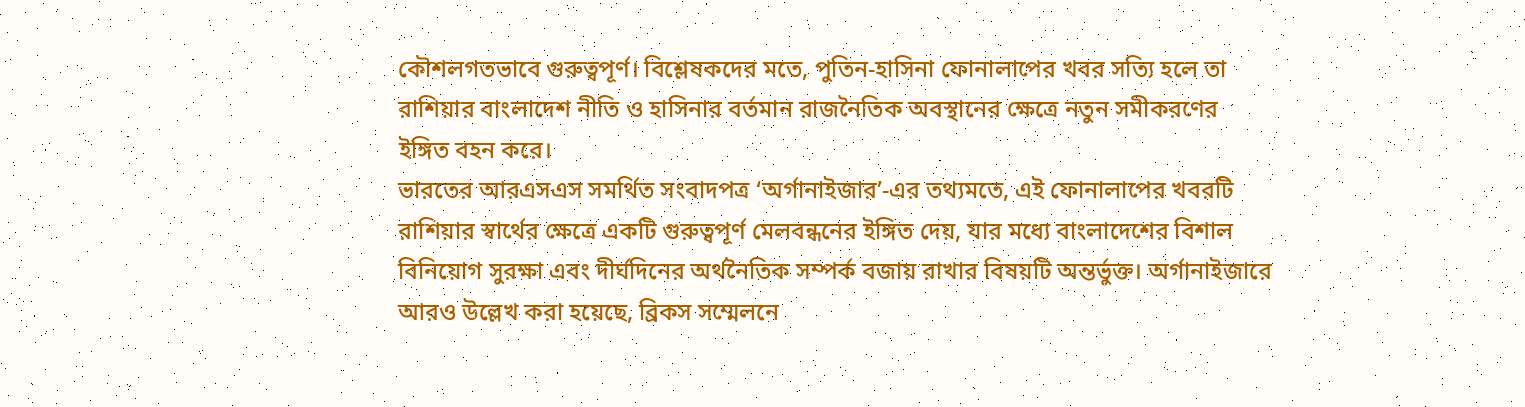কৌশলগতভাবে গুরুত্বপূর্ণ। বিশ্লেষকদের মতে, পুতিন-হাসিনা ফোনালাপের খবর সত্যি হলে তা রাশিয়ার বাংলাদেশ নীতি ও হাসিনার বর্তমান রাজনৈতিক অবস্থানের ক্ষেত্রে নতুন সমীকরণের ইঙ্গিত বহন করে।
ভারতের আরএসএস সমর্থিত সংবাদপত্র ‘অর্গানাইজার’-এর তথ্যমতে, এই ফোনালাপের খবরটি রাশিয়ার স্বার্থের ক্ষেত্রে একটি গুরুত্বপূর্ণ মেলবন্ধনের ইঙ্গিত দেয়, যার মধ্যে বাংলাদেশের বিশাল বিনিয়োগ সুরক্ষা এবং দীর্ঘদিনের অর্থনৈতিক সম্পর্ক বজায় রাখার বিষয়টি অন্তর্ভুক্ত। অর্গানাইজারে আরও উল্লেখ করা হয়েছে, ব্রিকস সম্মেলনে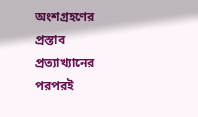অংশগ্রহণের প্রস্তাব প্রত্যাখ্যানের পরপরই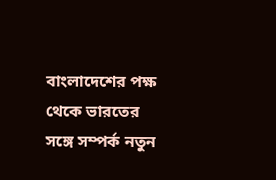বাংলাদেশের পক্ষ থেকে ভারতের সঙ্গে সম্পর্ক নতুন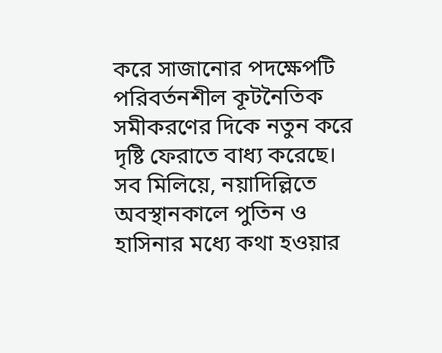করে সাজানোর পদক্ষেপটি পরিবর্তনশীল কূটনৈতিক সমীকরণের দিকে নতুন করে দৃষ্টি ফেরাতে বাধ্য করেছে। সব মিলিয়ে, নয়াদিল্লিতে অবস্থানকালে পুতিন ও হাসিনার মধ্যে কথা হওয়ার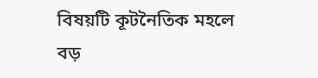বিষয়টি কূটনৈতিক মহলে বড়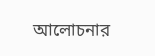আলোচনার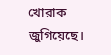খোরাক জুগিয়েছে।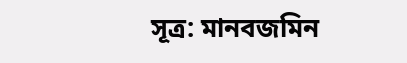সূত্র: মানবজমিন